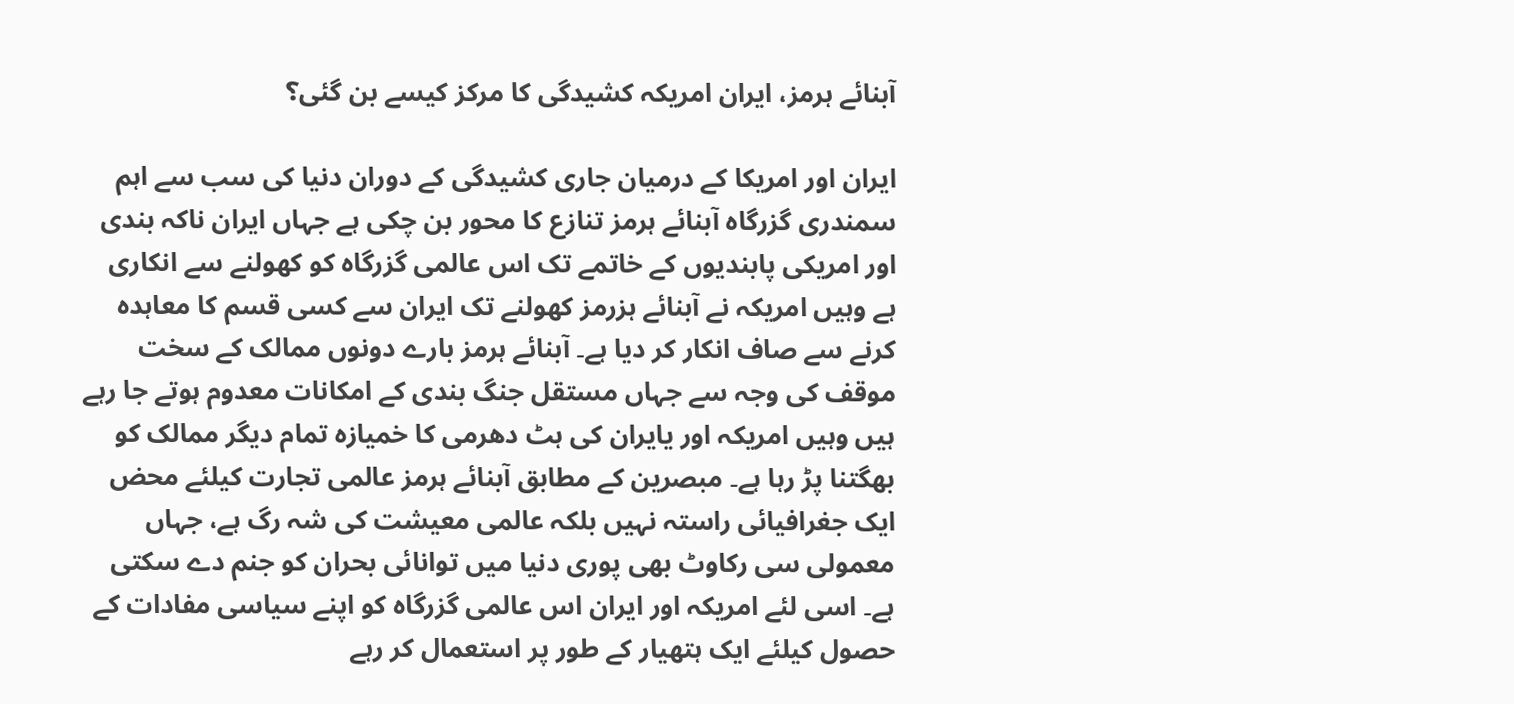آبنائے ہرمز، ایران امریکہ کشیدگی کا مرکز کیسے بن گئی؟

ایران اور امریکا کے درمیان جاری کشیدگی کے دوران دنیا کی سب سے اہم سمندری گزرگاہ آبنائے ہرمز تنازع کا محور بن چکی ہے جہاں ایران ناکہ بندی اور امریکی پابندیوں کے خاتمے تک اس عالمی گزرگاہ کو کھولنے سے انکاری ہے وہیں امریکہ نے آبنائے ہزرمز کھولنے تک ایران سے کسی قسم کا معاہدہ کرنے سے صاف انکار کر دیا ہے۔ آبنائے ہرمز بارے دونوں ممالک کے سخت موقف کی وجہ سے جہاں مستقل جنگ بندی کے امکانات معدوم ہوتے جا رہے ہیں وہیں امریکہ اور یایران کی ہٹ دھرمی کا خمیازہ تمام دیگر ممالک کو بھگتنا پڑ رہا ہے۔ مبصرین کے مطابق آبنائے ہرمز عالمی تجارت کیلئے محض ایک جغرافیائی راستہ نہیں بلکہ عالمی معیشت کی شہ رگ ہے، جہاں معمولی سی رکاوٹ بھی پوری دنیا میں توانائی بحران کو جنم دے سکتی ہے۔ اسی لئے امریکہ اور ایران اس عالمی گزرگاہ کو اپنے سیاسی مفادات کے حصول کیلئے ایک ہتھیار کے طور پر استعمال کر رہے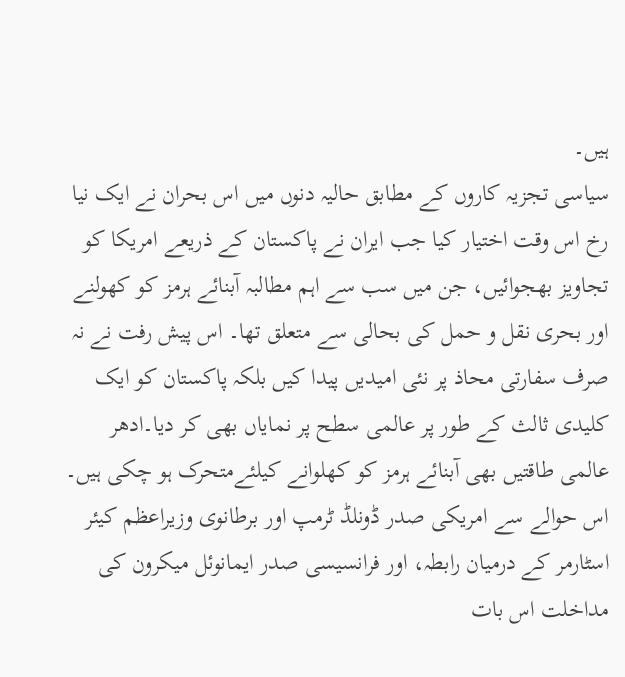ہیں۔
سیاسی تجزیہ کاروں کے مطابق حالیہ دنوں میں اس بحران نے ایک نیا رخ اس وقت اختیار کیا جب ایران نے پاکستان کے ذریعے امریکا کو تجاویز بھجوائیں، جن میں سب سے اہم مطالبہ آبنائے ہرمز کو کھولنے اور بحری نقل و حمل کی بحالی سے متعلق تھا۔ اس پیش رفت نے نہ صرف سفارتی محاذ پر نئی امیدیں پیدا کیں بلکہ پاکستان کو ایک کلیدی ثالث کے طور پر عالمی سطح پر نمایاں بھی کر دیا۔ادھر عالمی طاقتیں بھی آبنائے ہرمز کو کھلوانے کیلئےمتحرک ہو چکی ہیں۔ اس حوالے سے امریکی صدر ڈونلڈ ٹرمپ اور برطانوی وزیراعظم کیئر اسٹارمر کے درمیان رابطہ، اور فرانسیسی صدر ایمانوئل میکرون کی مداخلت اس بات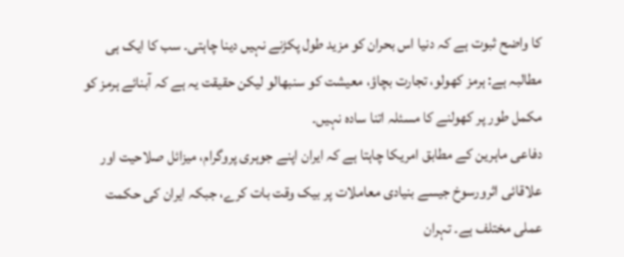کا واضح ثبوت ہے کہ دنیا اس بحران کو مزید طول پکڑنے نہیں دینا چاہتی۔ سب کا ایک ہی مطالبہ ہے: ہرمز کھولو، تجارت بچاؤ، معیشت کو سنبھالو لیکن حقیقت یہ ہے کہ آبنائے ہرمز کو مکمل طور پر کھولنے کا مسئلہ اتنا سادہ نہیں۔
دفاعی ماہرین کے مطابق امریکا چاہتا ہے کہ ایران اپنے جوہری پروگرام، میزائل صلاحیت اور علاقائی اثرورسوخ جیسے بنیادی معاملات پر بیک وقت بات کرے، جبکہ ایران کی حکمت عملی مختلف ہے۔ تہران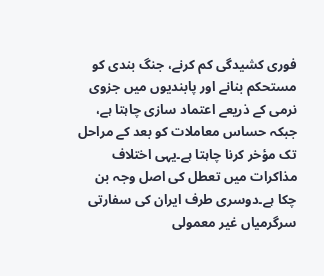فوری کشیدگی کم کرنے، جنگ بندی کو مستحکم بنانے اور پابندیوں میں جزوی نرمی کے ذریعے اعتماد سازی چاہتا ہے، جبکہ حساس معاملات کو بعد کے مراحل تک مؤخر کرنا چاہتا ہے۔یہی اختلاف مذاکرات میں تعطل کی اصل وجہ بن چکا ہے۔دوسری طرف ایران کی سفارتی سرگرمیاں غیر معمولی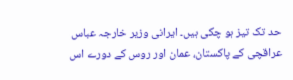حد تک تیز ہو چکی ہیں۔ ایرانی وزیر خارجہ عباس عراقچی کے پاکستان، عمان اور روس کے دورے اس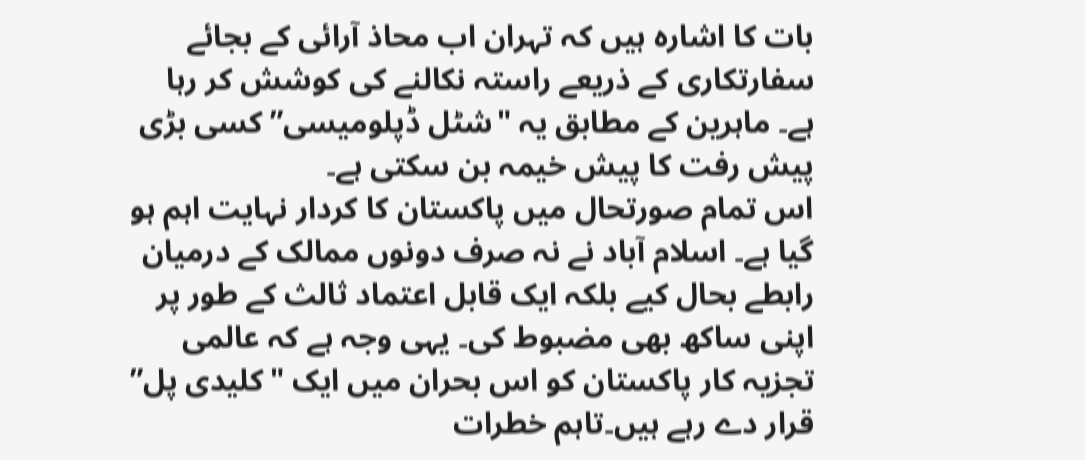بات کا اشارہ ہیں کہ تہران اب محاذ آرائی کے بجائے سفارتکاری کے ذریعے راستہ نکالنے کی کوشش کر رہا ہے۔ ماہرین کے مطابق یہ "شٹل ڈپلومیسی” کسی بڑی پیش رفت کا پیش خیمہ بن سکتی ہے۔
اس تمام صورتحال میں پاکستان کا کردار نہایت اہم ہو گیا ہے۔ اسلام آباد نے نہ صرف دونوں ممالک کے درمیان رابطے بحال کیے بلکہ ایک قابل اعتماد ثالث کے طور پر اپنی ساکھ بھی مضبوط کی۔ یہی وجہ ہے کہ عالمی تجزیہ کار پاکستان کو اس بحران میں ایک "کلیدی پل” قرار دے رہے ہیں۔تاہم خطرات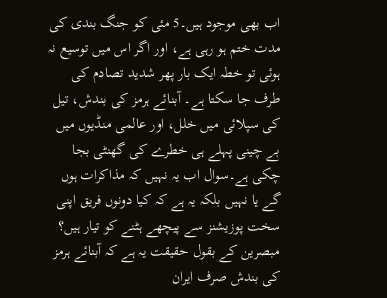اب بھی موجود ہیں۔5 مئی کو جنگ بندی کی مدت ختم ہو رہی ہے، اور اگر اس میں توسیع نہ ہوئی تو خطہ ایک بار پھر شدید تصادم کی طرف جا سکتا ہے۔ آبنائے ہرمز کی بندش، تیل کی سپلائی میں خلل، اور عالمی منڈیوں میں بے چینی پہلے ہی خطرے کی گھنٹی بجا چکی ہے۔سوال اب یہ نہیں کہ مذاکرات ہوں گے یا نہیں بلکہ یہ ہے کہ کیا دونوں فریق اپنی سخت پوزیشنز سے پیچھے ہٹنے کو تیار ہیں؟ مبصرین کے بقول حقیقت یہ ہے کہ آبنائے ہرمز کی بندش صرف ایران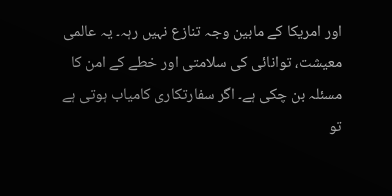اور امریکا کے مابین وجہ تنازع نہیں رہہ۔ یہ عالمی معیشت، توانائی کی سلامتی اور خطے کے امن کا مسئلہ بن چکی ہے۔ اگر سفارتکاری کامیاب ہوتی ہے تو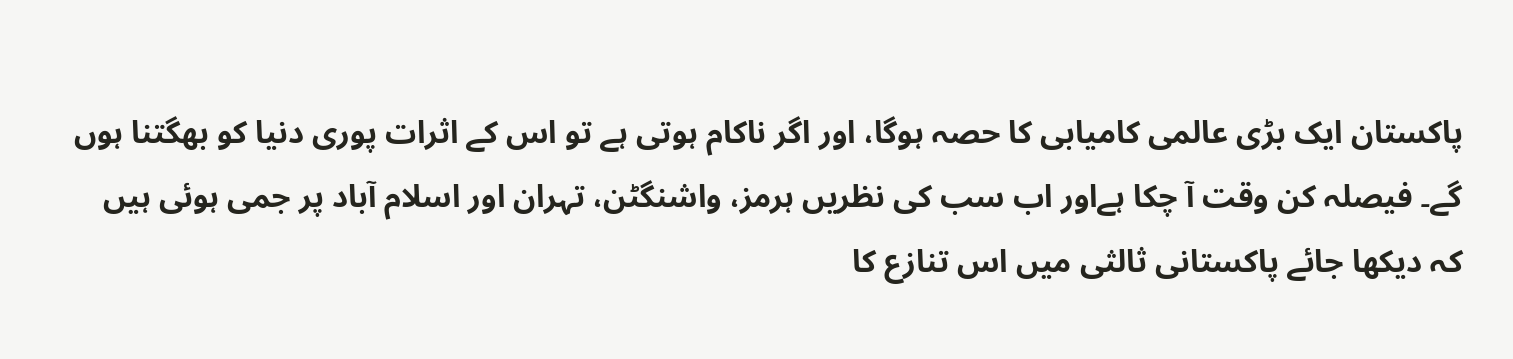پاکستان ایک بڑی عالمی کامیابی کا حصہ ہوگا، اور اگر ناکام ہوتی ہے تو اس کے اثرات پوری دنیا کو بھگتنا ہوں گے۔ فیصلہ کن وقت آ چکا ہےاور اب سب کی نظریں ہرمز، واشنگٹن، تہران اور اسلام آباد پر جمی ہوئی ہیں کہ دیکھا جائے پاکستانی ثالثی میں اس تنازع کا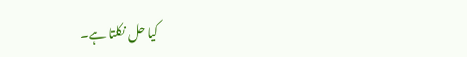کیا حل نکلتا ہے۔